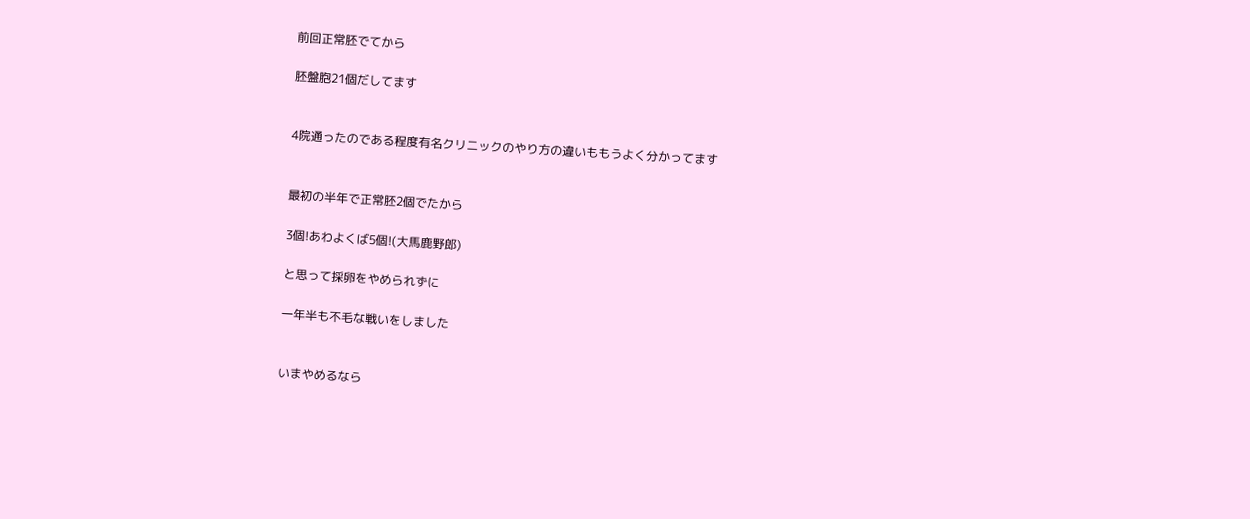前回正常胚でてから

胚盤胞21個だしてます


4院通ったのである程度有名クリニックのやり方の違いももうよく分かってます


最初の半年で正常胚2個でたから

3個!あわよくば5個!(大馬鹿野郎)

と思って採卵をやめられずに

一年半も不毛な戦いをしました


いまやめるなら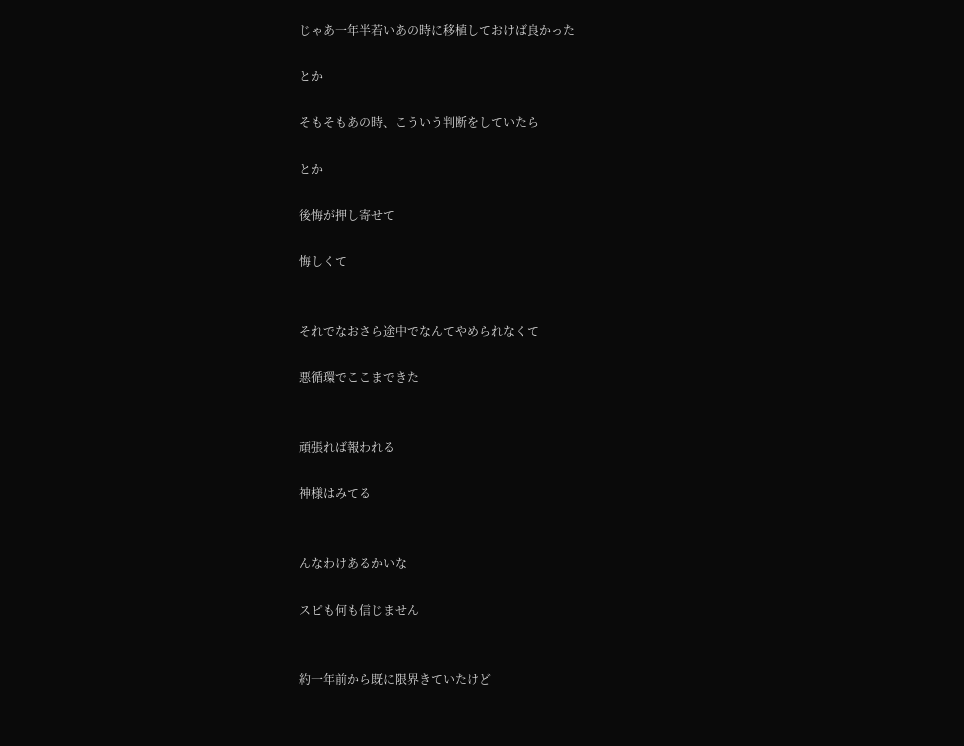じゃあ一年半若いあの時に移植しておけば良かった

とか

そもそもあの時、こういう判断をしていたら

とか

後悔が押し寄せて

悔しくて


それでなおさら途中でなんてやめられなくて

悪循環でここまできた


頑張れば報われる

神様はみてる


んなわけあるかいな

スピも何も信じません


約一年前から既に限界きていたけど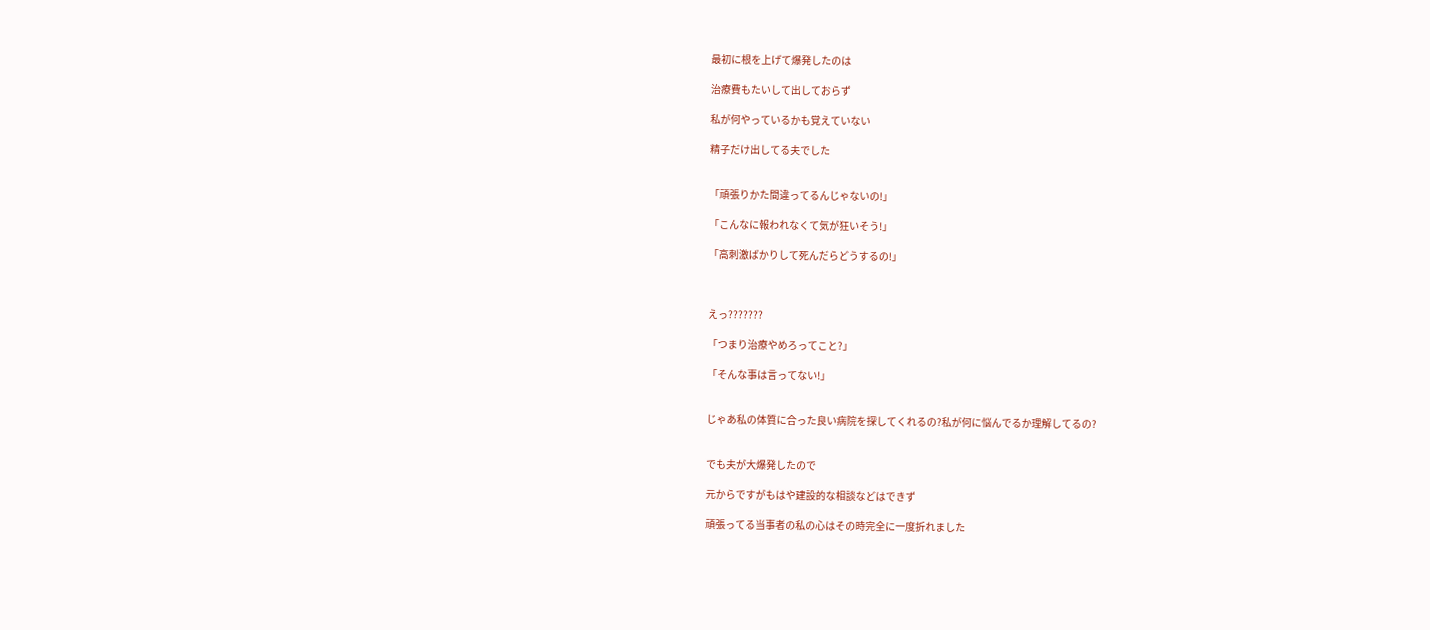最初に根を上げて爆発したのは

治療費もたいして出しておらず

私が何やっているかも覚えていない

精子だけ出してる夫でした


「頑張りかた間違ってるんじゃないの!」

「こんなに報われなくて気が狂いそう!」

「高刺激ばかりして死んだらどうするの!」



えっ???????

「つまり治療やめろってこと?」

「そんな事は言ってない!」


じゃあ私の体質に合った良い病院を探してくれるの?私が何に悩んでるか理解してるの?


でも夫が大爆発したので

元からですがもはや建設的な相談などはできず

頑張ってる当事者の私の心はその時完全に一度折れました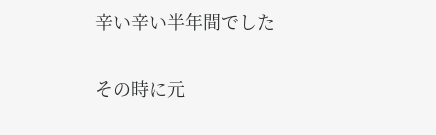辛い辛い半年間でした

その時に元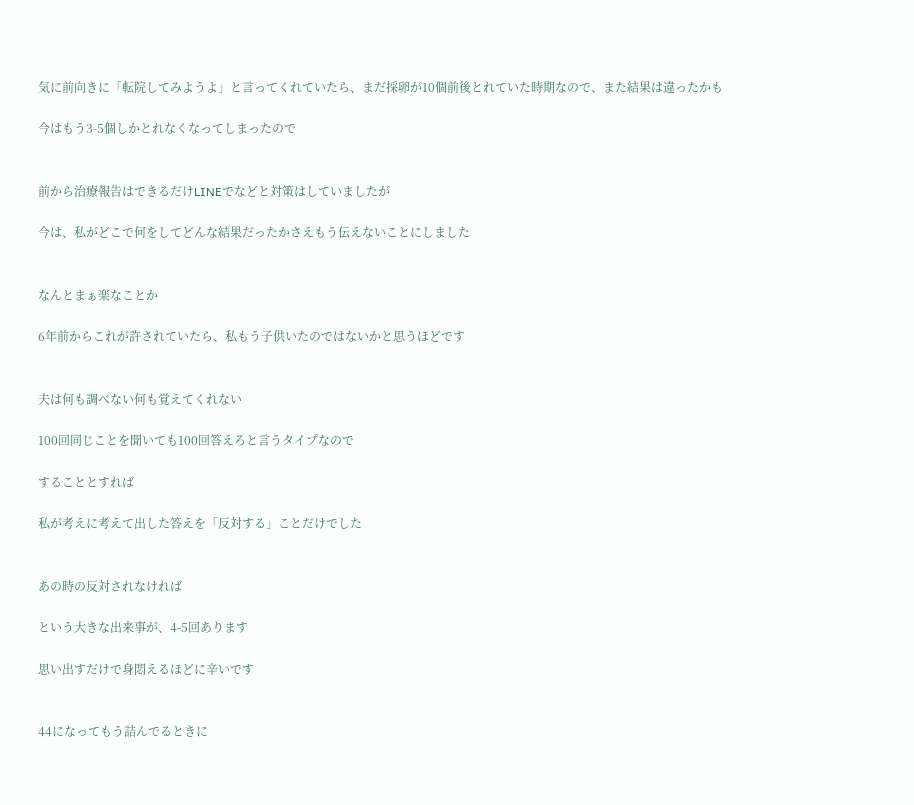気に前向きに「転院してみようよ」と言ってくれていたら、まだ採卵が10個前後とれていた時期なので、また結果は違ったかも

今はもう3-5個しかとれなくなってしまったので


前から治療報告はできるだけLINEでなどと対策はしていましたが

今は、私がどこで何をしてどんな結果だったかさえもう伝えないことにしました


なんとまぁ楽なことか

6年前からこれが許されていたら、私もう子供いたのではないかと思うほどです


夫は何も調べない何も覚えてくれない

100回同じことを聞いても100回答えろと言うタイプなので

することとすれば

私が考えに考えて出した答えを「反対する」ことだけでした


あの時の反対されなければ

という大きな出来事が、4-5回あります

思い出すだけで身悶えるほどに辛いです


44になってもう詰んでるときに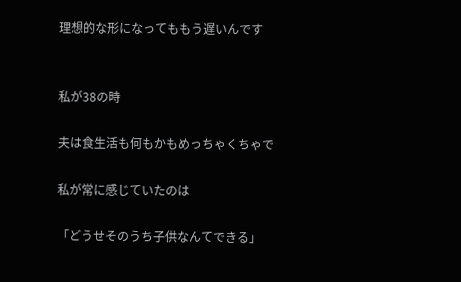理想的な形になってももう遅いんです


私が38の時

夫は食生活も何もかもめっちゃくちゃで

私が常に感じていたのは

「どうせそのうち子供なんてできる」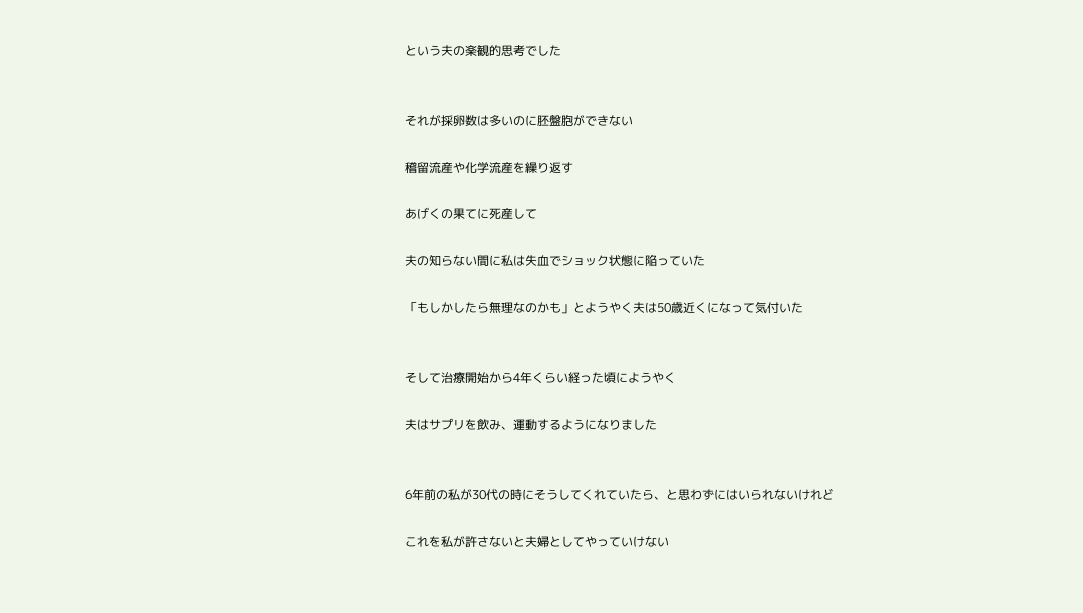という夫の楽観的思考でした


それが採卵数は多いのに胚盤胞ができない

稽留流産や化学流産を繰り返す

あげくの果てに死産して

夫の知らない間に私は失血でショック状態に陥っていた

「もしかしたら無理なのかも」とようやく夫は50歳近くになって気付いた


そして治療開始から4年くらい経った頃にようやく

夫はサプリを飲み、運動するようになりました


6年前の私が30代の時にそうしてくれていたら、と思わずにはいられないけれど

これを私が許さないと夫婦としてやっていけない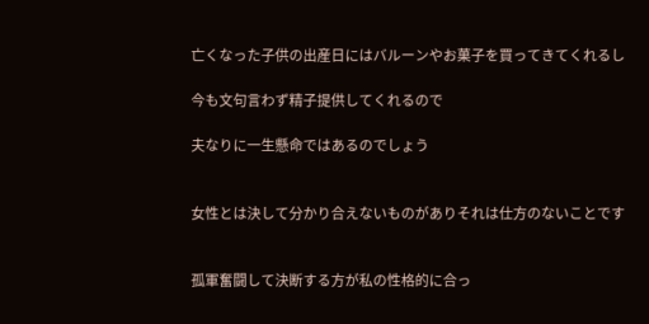亡くなった子供の出産日にはバルーンやお菓子を買ってきてくれるし

今も文句言わず精子提供してくれるので

夫なりに一生懸命ではあるのでしょう


女性とは決して分かり合えないものがありそれは仕方のないことです


孤軍奮闘して決断する方が私の性格的に合っ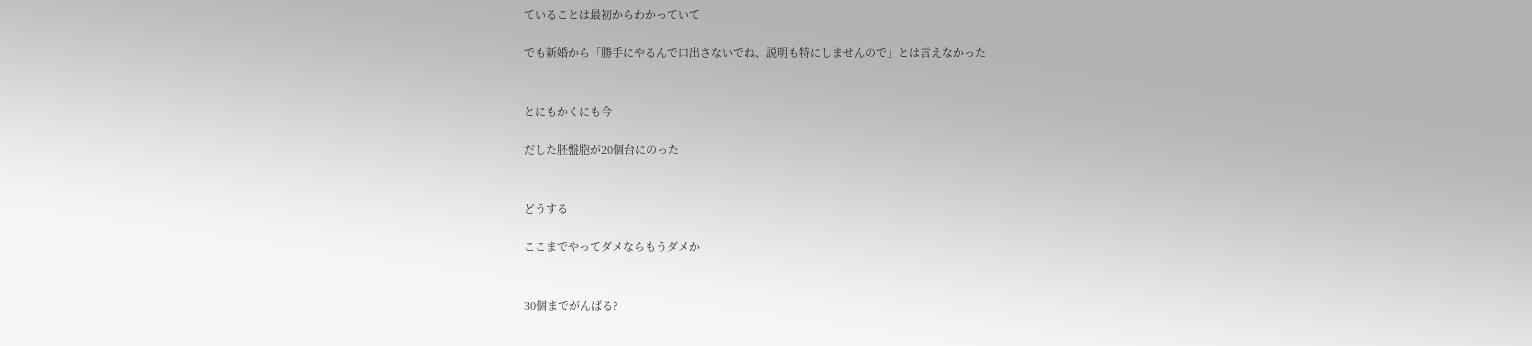ていることは最初からわかっていて

でも新婚から「勝手にやるんで口出さないでね、説明も特にしませんので」とは言えなかった


とにもかくにも今

だした胚盤胞が20個台にのった


どうする

ここまでやってダメならもうダメか


30個までがんばる?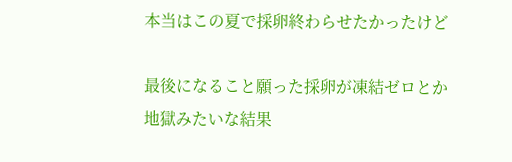本当はこの夏で採卵終わらせたかったけど

最後になること願った採卵が凍結ゼロとか地獄みたいな結果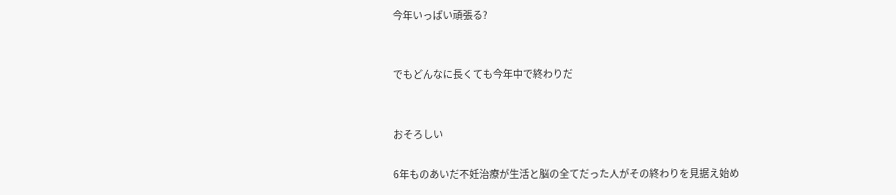今年いっぱい頑張る?


でもどんなに長くても今年中で終わりだ


おそろしい

6年ものあいだ不妊治療が生活と脳の全てだった人がその終わりを見据え始め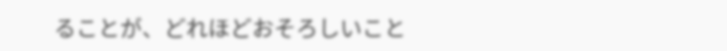ることが、どれほどおそろしいこと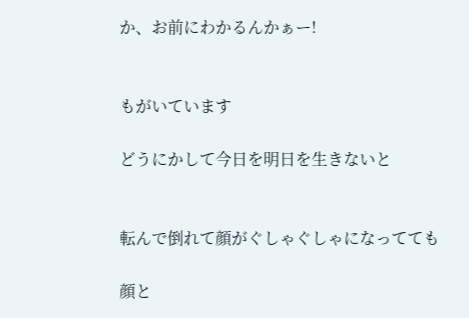か、お前にわかるんかぁー!


もがいています

どうにかして今日を明日を生きないと


転んで倒れて顔がぐしゃぐしゃになってても

顔と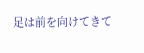足は前を向けてきて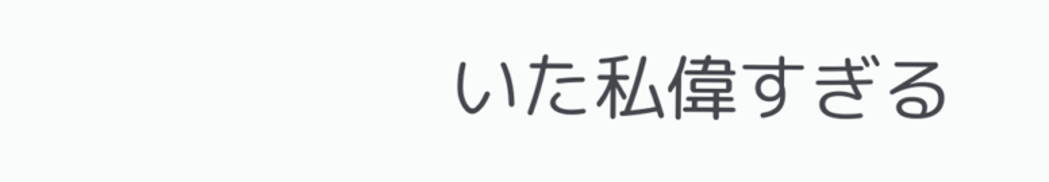いた私偉すぎる